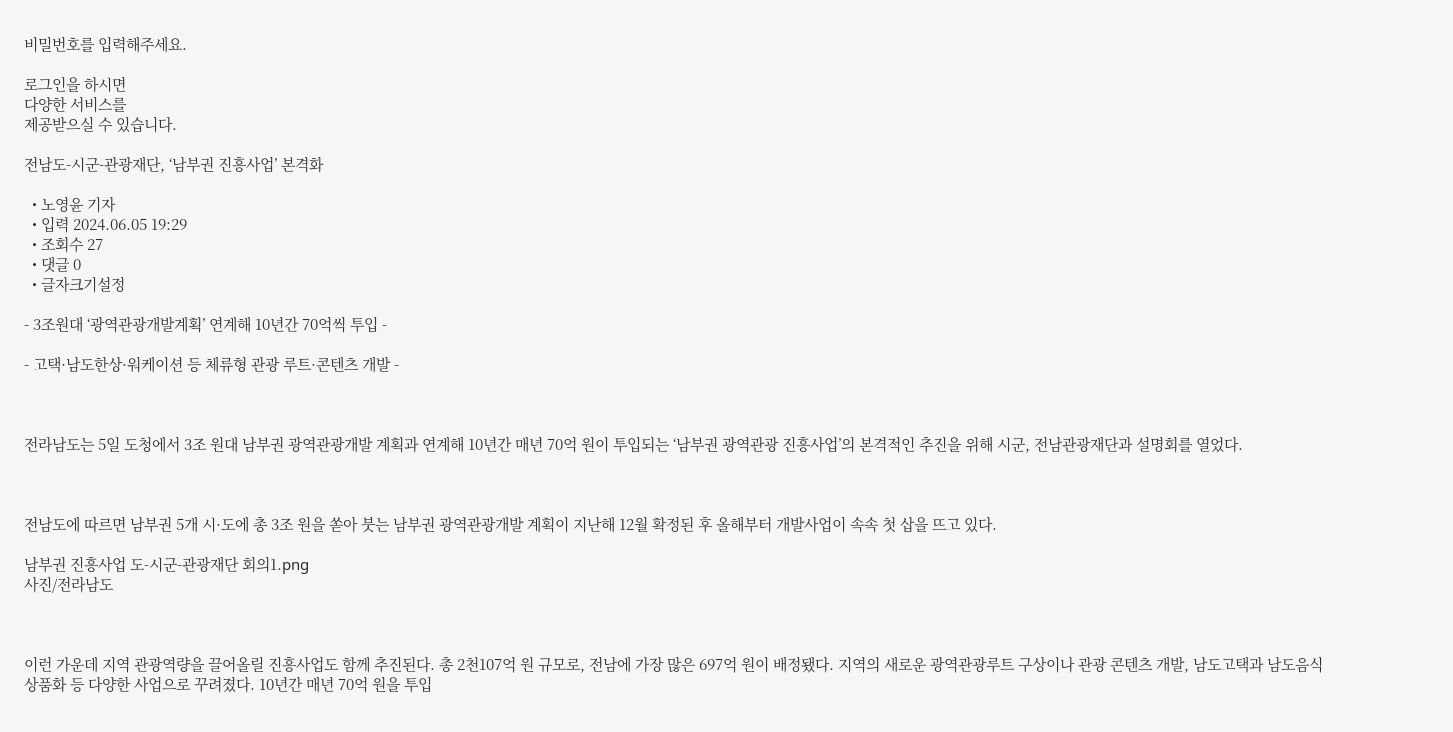비밀번호를 입력해주세요.

로그인을 하시면
다양한 서비스를
제공받으실 수 있습니다.

전남도-시군-관광재단, ‘남부권 진흥사업’ 본격화

  • 노영윤 기자
  • 입력 2024.06.05 19:29
  • 조회수 27
  • 댓글 0
  • 글자크기설정

- 3조원대 ‘광역관광개발계획’ 연계해 10년간 70억씩 투입 -

- 고택·남도한상·워케이션 등 체류형 관광 루트·콘텐츠 개발 -



전라남도는 5일 도청에서 3조 원대 남부권 광역관광개발 계획과 연계해 10년간 매년 70억 원이 투입되는 ‘남부권 광역관광 진흥사업’의 본격적인 추진을 위해 시군, 전남관광재단과 설명회를 열었다.



전남도에 따르면 남부권 5개 시·도에 총 3조 원을 쏟아 붓는 남부권 광역관광개발 계획이 지난해 12월 확정된 후 올해부터 개발사업이 속속 첫 삽을 뜨고 있다.

남부권 진흥사업 도-시군-관광재단 회의1.png
사진/전라남도



이런 가운데 지역 관광역량을 끌어올릴 진흥사업도 함께 추진된다. 총 2천107억 원 규모로, 전남에 가장 많은 697억 원이 배정됐다. 지역의 새로운 광역관광루트 구상이나 관광 콘텐츠 개발, 남도고택과 남도음식 상품화 등 다양한 사업으로 꾸려졌다. 10년간 매년 70억 원을 투입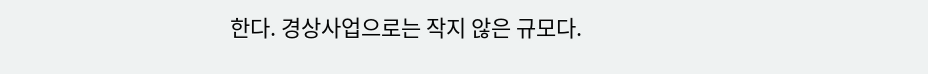한다. 경상사업으로는 작지 않은 규모다.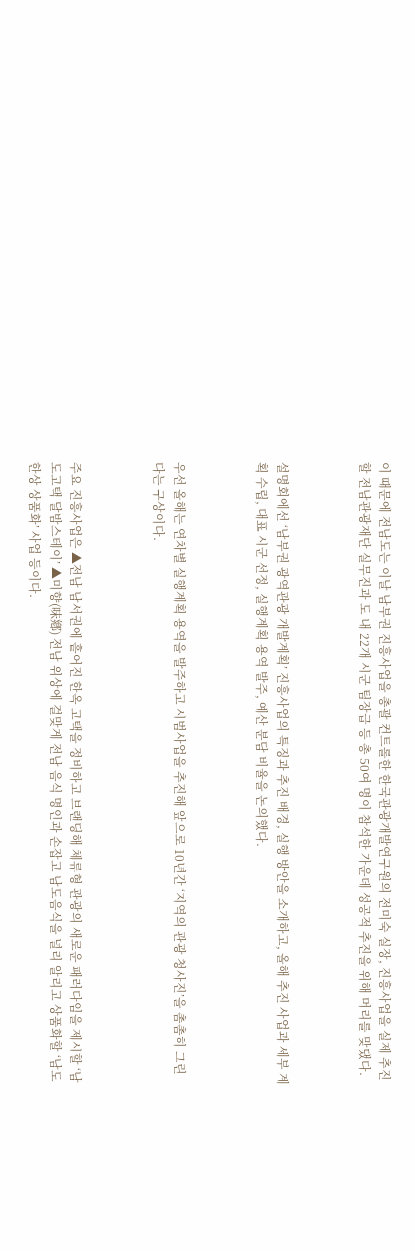이 때문에 전남도는 이날 남부권 진흥사업을 총괄 컨트롤한 한국관광개발연구원의 전미숙 실장, 진흥사업을 실제 추진할 전남관광재단 실무진과 도 내 22개 시군 팀장급 등 총 50여 명이 참석한 가운데 성공적 추진을 위해 머리를 맞댔다.



설명회에선 ‘남부권 광역관광 개발계획’ 진흥사업의 특징과 추진 배경, 실행 방안을 소개하고, 올해 추진 사업과 세부 계획 수립, 대표 시군 선정, 실행계획 용역 발주, 예산 분담 비율을 논의했다.



우선 올해는 연차별 실행계획 용역을 발주하고 시범사업을 추진해 앞으로 10년간 ‘지역의 관광 청사진’을 촘촘히 그린다는 구상이다.



주요 진흥사업은 ▲전남 남서권에 흩어진 한옥 고택을 정비하고 브랜딩해 체류형 관광의 새로운 패러다임을 제시할 ‘남도고택 달밤스테이’ ▲미향(味鄕) 전남 위상에 걸맞게 전남 음식 명인과 손잡고 남도음식을 널리 알리고 상품화할 ‘남도한상 상품화’ 사업 등이다.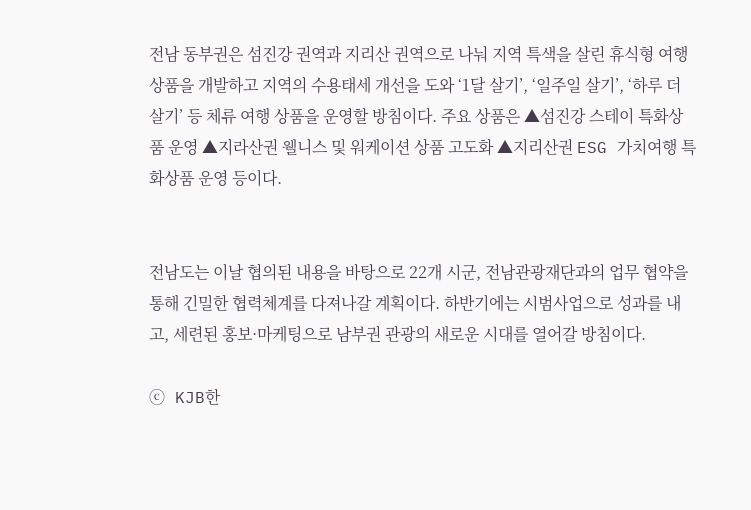전남 동부권은 섬진강 권역과 지리산 권역으로 나눠 지역 특색을 살린 휴식형 여행 상품을 개발하고 지역의 수용태세 개선을 도와 ‘1달 살기’, ‘일주일 살기’, ‘하루 더 살기’ 등 체류 여행 상품을 운영할 방침이다. 주요 상품은 ▲섬진강 스테이 특화상품 운영 ▲지라산권 웰니스 및 워케이션 상품 고도화 ▲지리산권 ESG 가치여행 특화상품 운영 등이다.


전남도는 이날 협의된 내용을 바탕으로 22개 시군, 전남관광재단과의 업무 협약을 통해 긴밀한 협력체계를 다져나갈 계획이다. 하반기에는 시범사업으로 성과를 내고, 세련된 홍보·마케팅으로 남부권 관광의 새로운 시대를 열어갈 방침이다.

ⓒ KJB한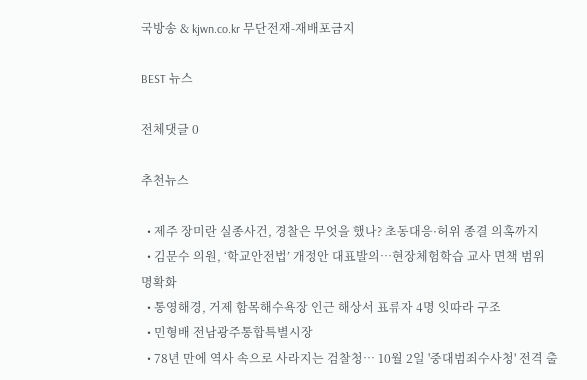국방송 & kjwn.co.kr 무단전재-재배포금지

BEST 뉴스

전체댓글 0

추천뉴스

  • 제주 장미란 실종사건, 경찰은 무엇을 했나? 초동대응·허위 종결 의혹까지
  • 김문수 의원, ‘학교안전법’ 개정안 대표발의…현장체험학습 교사 면책 범위 명확화
  • 통영해경, 거제 함목해수욕장 인근 해상서 표류자 4명 잇따라 구조
  • 민형배 전남광주통합특별시장
  • 78년 만에 역사 속으로 사라지는 검찰청… 10월 2일 '중대범죄수사청' 전격 출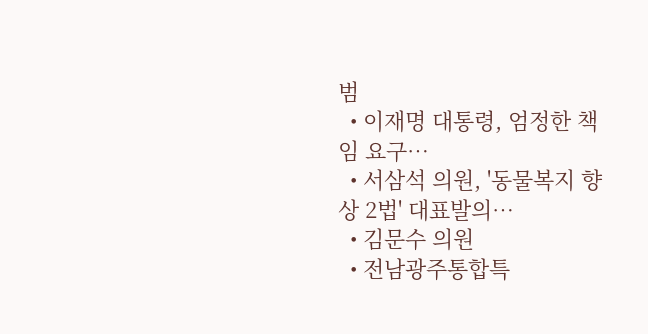범
  • 이재명 대통령, 엄정한 책임 요구…
  • 서삼석 의원, '동물복지 향상 2법' 대표발의…
  • 김문수 의원
  • 전남광주통합특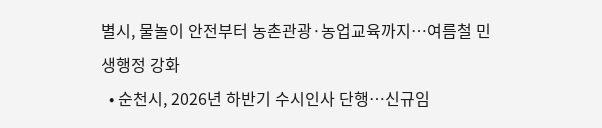별시, 물놀이 안전부터 농촌관광·농업교육까지…여름철 민생행정 강화
  • 순천시, 2026년 하반기 수시인사 단행…신규임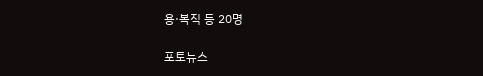용·복직 등 20명

포토뉴스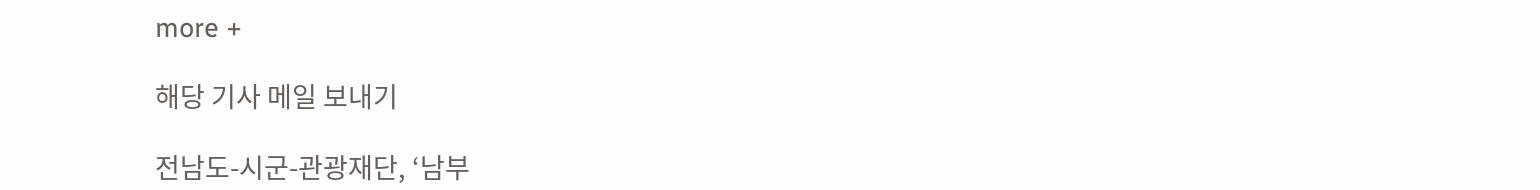more +

해당 기사 메일 보내기

전남도-시군-관광재단, ‘남부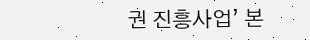권 진흥사업’ 본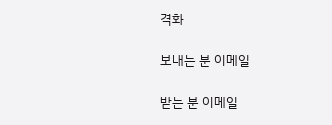격화

보내는 분 이메일

받는 분 이메일